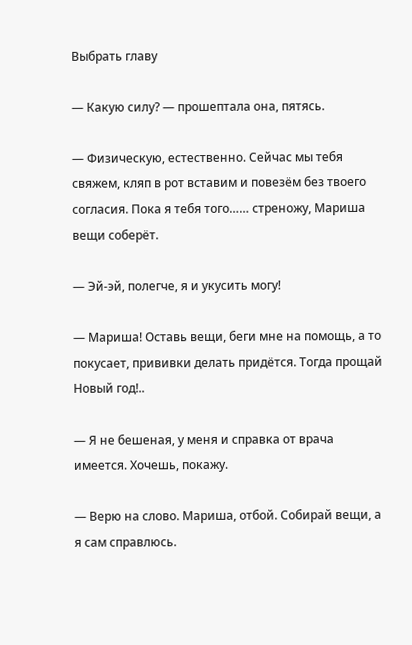Выбрать главу

— Какую силу? — прошептала она, пятясь.

— Физическую, естественно. Сейчас мы тебя свяжем, кляп в рот вставим и повезём без твоего согласия. Пока я тебя того…… стреножу, Мариша вещи соберёт.

— Эй-эй, полегче, я и укусить могу!

— Мариша! Оставь вещи, беги мне на помощь, а то покусает, прививки делать придётся. Тогда прощай Новый год!..

— Я не бешеная, у меня и справка от врача имеется. Хочешь, покажу.

— Верю на слово. Мариша, отбой. Собирай вещи, а я сам справлюсь.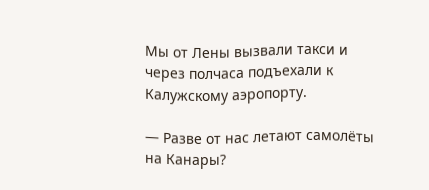Мы от Лены вызвали такси и через полчаса подъехали к Калужскому аэропорту.

— Разве от нас летают самолёты на Канары?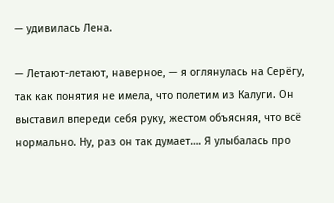— удивилась Лена.

— Летают-летают, наверное, — я оглянулась на Серёгу, так как понятия не имела, что полетим из Калуги. Он выставил впереди себя руку, жестом объясняя, что всё нормально. Ну, раз он так думает…. Я улыбалась про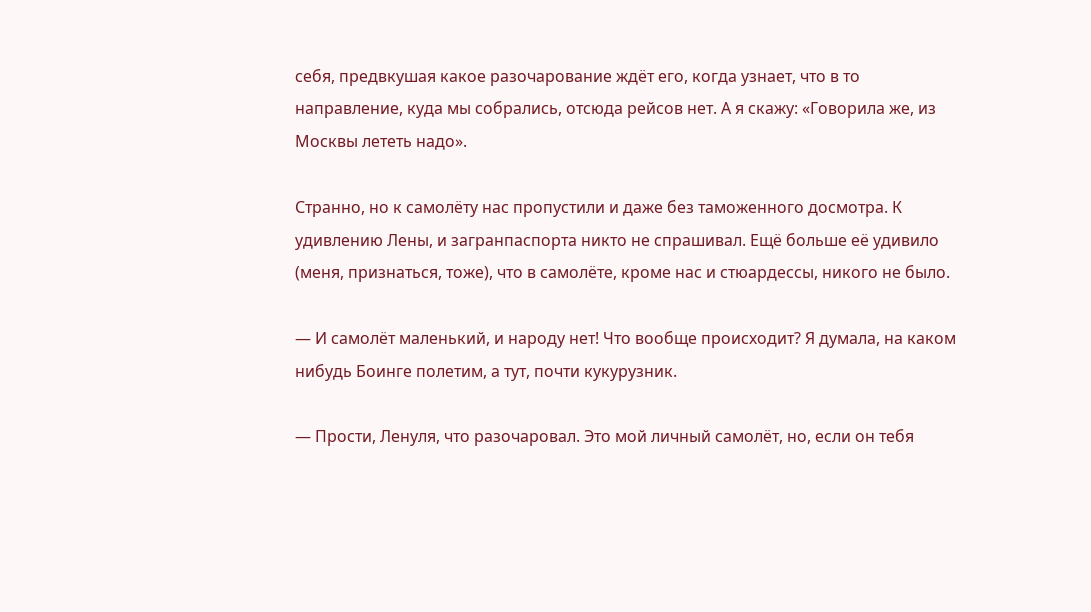себя, предвкушая какое разочарование ждёт его, когда узнает, что в то направление, куда мы собрались, отсюда рейсов нет. А я скажу: «Говорила же, из Москвы лететь надо».

Странно, но к самолёту нас пропустили и даже без таможенного досмотра. К удивлению Лены, и загранпаспорта никто не спрашивал. Ещё больше её удивило (меня, признаться, тоже), что в самолёте, кроме нас и стюардессы, никого не было.

— И самолёт маленький, и народу нет! Что вообще происходит? Я думала, на каком нибудь Боинге полетим, а тут, почти кукурузник.

— Прости, Ленуля, что разочаровал. Это мой личный самолёт, но, если он тебя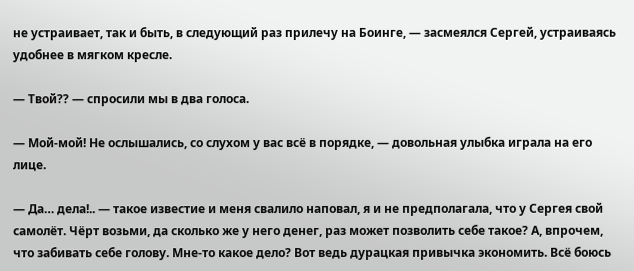не устраивает, так и быть, в следующий раз прилечу на Боинге, — засмеялся Сергей, устраиваясь удобнее в мягком кресле.

— Твой?? — спросили мы в два голоса.

— Мой-мой! Не ослышались, со слухом у вас всё в порядке, — довольная улыбка играла на его лице.

— Да… дела!.. — такое известие и меня свалило наповал, я и не предполагала, что у Сергея свой самолёт. Чёрт возьми, да сколько же у него денег, раз может позволить себе такое? А, впрочем, что забивать себе голову. Мне-то какое дело? Вот ведь дурацкая привычка экономить. Всё боюсь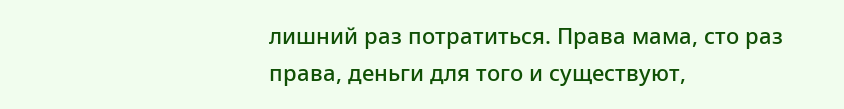лишний раз потратиться. Права мама, сто раз права, деньги для того и существуют,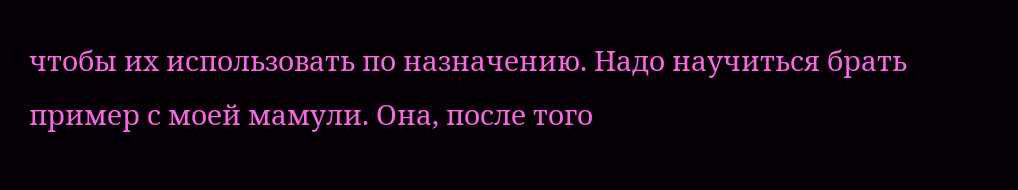чтобы их использовать по назначению. Надо научиться брать пример с моей мамули. Она, после того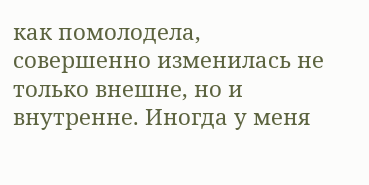как помолодела, совершенно изменилась не только внешне, но и внутренне. Иногда у меня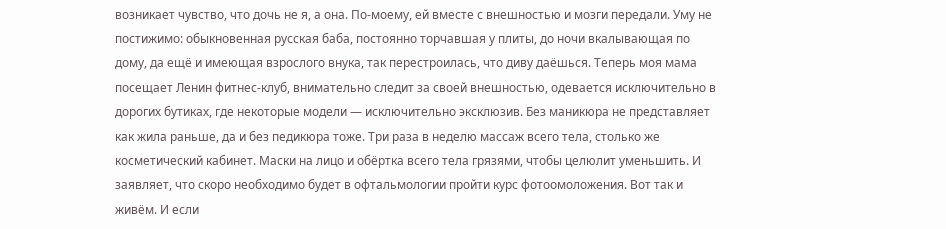возникает чувство, что дочь не я, а она. По-моему, ей вместе с внешностью и мозги передали. Уму не постижимо: обыкновенная русская баба, постоянно торчавшая у плиты, до ночи вкалывающая по дому, да ещё и имеющая взрослого внука, так перестроилась, что диву даёшься. Теперь моя мама посещает Ленин фитнес-клуб, внимательно следит за своей внешностью, одевается исключительно в дорогих бутиках, где некоторые модели — исключительно эксклюзив. Без маникюра не представляет как жила раньше, да и без педикюра тоже. Три раза в неделю массаж всего тела, столько же косметический кабинет. Маски на лицо и обёртка всего тела грязями, чтобы целюлит уменьшить. И заявляет, что скоро необходимо будет в офтальмологии пройти курс фотоомоложения. Вот так и живём. И если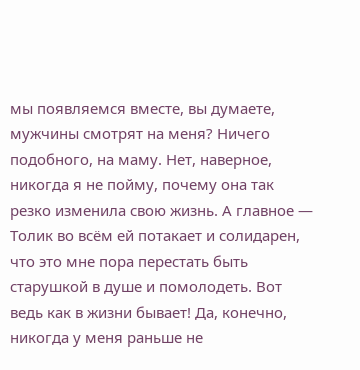мы появляемся вместе, вы думаете, мужчины смотрят на меня? Ничего подобного, на маму. Нет, наверное, никогда я не пойму, почему она так резко изменила свою жизнь. А главное — Толик во всём ей потакает и солидарен, что это мне пора перестать быть старушкой в душе и помолодеть. Вот ведь как в жизни бывает! Да, конечно, никогда у меня раньше не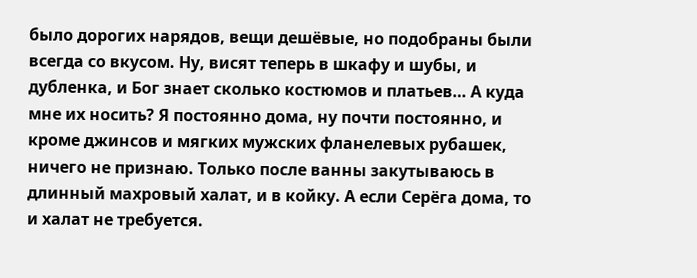было дорогих нарядов, вещи дешёвые, но подобраны были всегда со вкусом. Ну, висят теперь в шкафу и шубы, и дубленка, и Бог знает сколько костюмов и платьев… А куда мне их носить? Я постоянно дома, ну почти постоянно, и кроме джинсов и мягких мужских фланелевых рубашек, ничего не признаю. Только после ванны закутываюсь в длинный махровый халат, и в койку. А если Серёга дома, то и халат не требуется.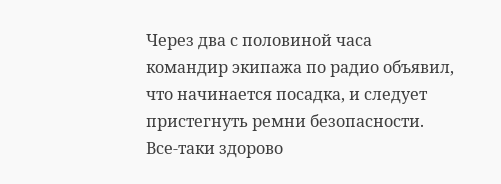Через два с половиной часа командир экипажа по радио объявил, что начинается посадка, и следует пристегнуть ремни безопасности. Все-таки здорово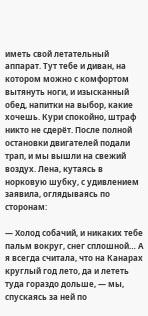иметь свой летательный аппарат. Тут тебе и диван, на котором можно с комфортом вытянуть ноги, и изысканный обед, напитки на выбор, какие хочешь. Кури спокойно, штраф никто не сдерёт. После полной остановки двигателей подали трап, и мы вышли на свежий воздух. Лена, кутаясь в норковую шубку, с удивлением заявила, оглядываясь по сторонам:

— Холод собачий, и никаких тебе пальм вокруг, снег сплошной… А я всегда считала, что на Канарах круглый год лето, да и лететь туда гораздо дольше, — мы, спускаясь за ней по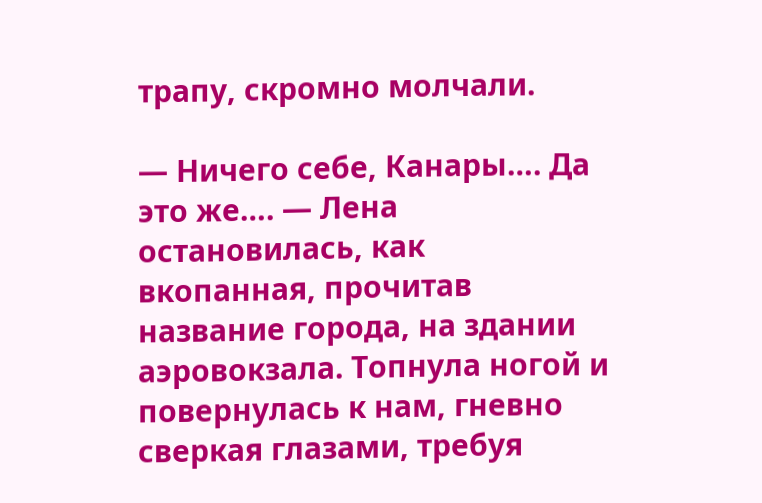трапу, скромно молчали.

— Ничего себе, Канары…. Да это же…. — Лена остановилась, как вкопанная, прочитав название города, на здании аэровокзала. Топнула ногой и повернулась к нам, гневно сверкая глазами, требуя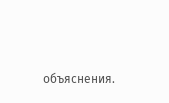объяснения.